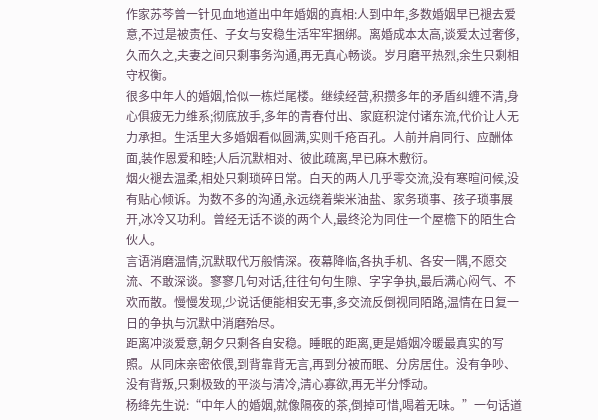作家苏芩曾一针见血地道出中年婚姻的真相:人到中年,多数婚姻早已褪去爱意,不过是被责任、子女与安稳生活牢牢捆绑。离婚成本太高,谈爱太过奢侈,久而久之,夫妻之间只剩事务沟通,再无真心畅谈。岁月磨平热烈,余生只剩相守权衡。
很多中年人的婚姻,恰似一栋烂尾楼。继续经营,积攒多年的矛盾纠缠不清,身心俱疲无力维系;彻底放手,多年的青春付出、家庭积淀付诸东流,代价让人无力承担。生活里大多婚姻看似圆满,实则千疮百孔。人前并肩同行、应酬体面,装作恩爱和睦;人后沉默相对、彼此疏离,早已麻木敷衍。
烟火褪去温柔,相处只剩琐碎日常。白天的两人几乎零交流,没有寒暄问候,没有贴心倾诉。为数不多的沟通,永远绕着柴米油盐、家务琐事、孩子琐事展开,冰冷又功利。曾经无话不谈的两个人,最终沦为同住一个屋檐下的陌生合伙人。
言语消磨温情,沉默取代万般情深。夜幕降临,各执手机、各安一隅,不愿交流、不敢深谈。寥寥几句对话,往往句句生隙、字字争执,最后满心闷气、不欢而散。慢慢发现,少说话便能相安无事,多交流反倒视同陌路,温情在日复一日的争执与沉默中消磨殆尽。
距离冲淡爱意,朝夕只剩各自安稳。睡眠的距离,更是婚姻冷暖最真实的写照。从同床亲密依偎,到背靠背无言,再到分被而眠、分房居住。没有争吵、没有背叛,只剩极致的平淡与清冷,清心寡欲,再无半分悸动。
杨绛先生说:“中年人的婚姻,就像隔夜的茶,倒掉可惜,喝着无味。”一句话道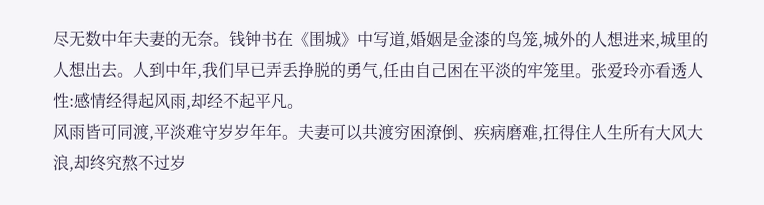尽无数中年夫妻的无奈。钱钟书在《围城》中写道,婚姻是金漆的鸟笼,城外的人想进来,城里的人想出去。人到中年,我们早已弄丢挣脱的勇气,任由自己困在平淡的牢笼里。张爱玲亦看透人性:感情经得起风雨,却经不起平凡。
风雨皆可同渡,平淡难守岁岁年年。夫妻可以共渡穷困潦倒、疾病磨难,扛得住人生所有大风大浪,却终究熬不过岁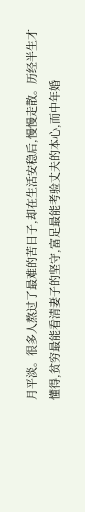月平淡。很多人熬过了最难的苦日子,却在生活安稳后,慢慢走散。历经半生才懂得,贫穷最能看清妻子的坚守,富足最能考验丈夫的本心,而中年婚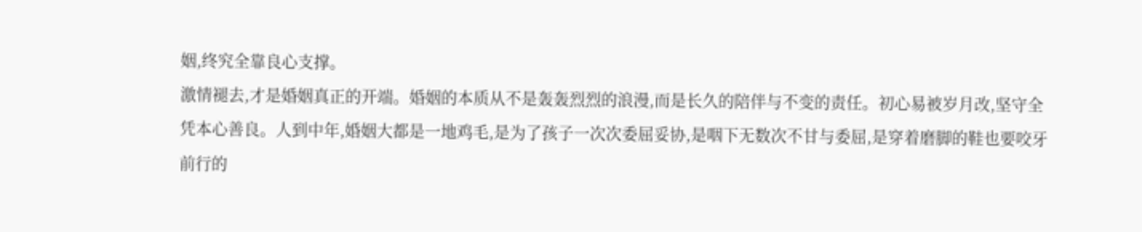姻,终究全靠良心支撑。
激情褪去,才是婚姻真正的开端。婚姻的本质从不是轰轰烈烈的浪漫,而是长久的陪伴与不变的责任。初心易被岁月改,坚守全凭本心善良。人到中年,婚姻大都是一地鸡毛,是为了孩子一次次委屈妥协,是咽下无数次不甘与委屈,是穿着磨脚的鞋也要咬牙前行的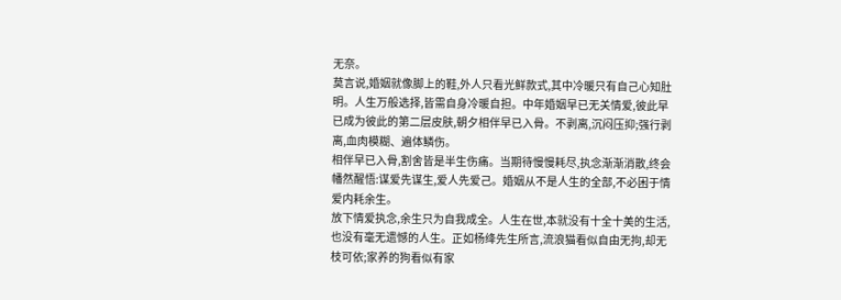无奈。
莫言说,婚姻就像脚上的鞋,外人只看光鲜款式,其中冷暖只有自己心知肚明。人生万般选择,皆需自身冷暖自担。中年婚姻早已无关情爱,彼此早已成为彼此的第二层皮肤,朝夕相伴早已入骨。不剥离,沉闷压抑;强行剥离,血肉模糊、遍体鳞伤。
相伴早已入骨,割舍皆是半生伤痛。当期待慢慢耗尽,执念渐渐消散,终会幡然醒悟:谋爱先谋生,爱人先爱己。婚姻从不是人生的全部,不必困于情爱内耗余生。
放下情爱执念,余生只为自我成全。人生在世,本就没有十全十美的生活,也没有毫无遗憾的人生。正如杨绛先生所言,流浪猫看似自由无拘,却无枝可依;家养的狗看似有家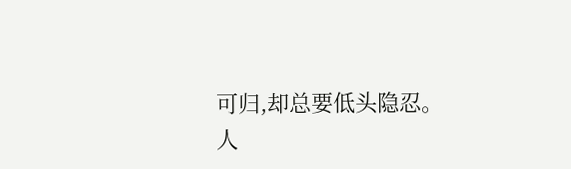可归,却总要低头隐忍。
人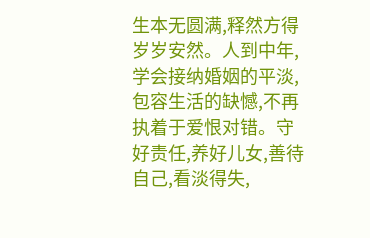生本无圆满,释然方得岁岁安然。人到中年,学会接纳婚姻的平淡,包容生活的缺憾,不再执着于爱恨对错。守好责任,养好儿女,善待自己,看淡得失,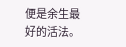便是余生最好的活法。